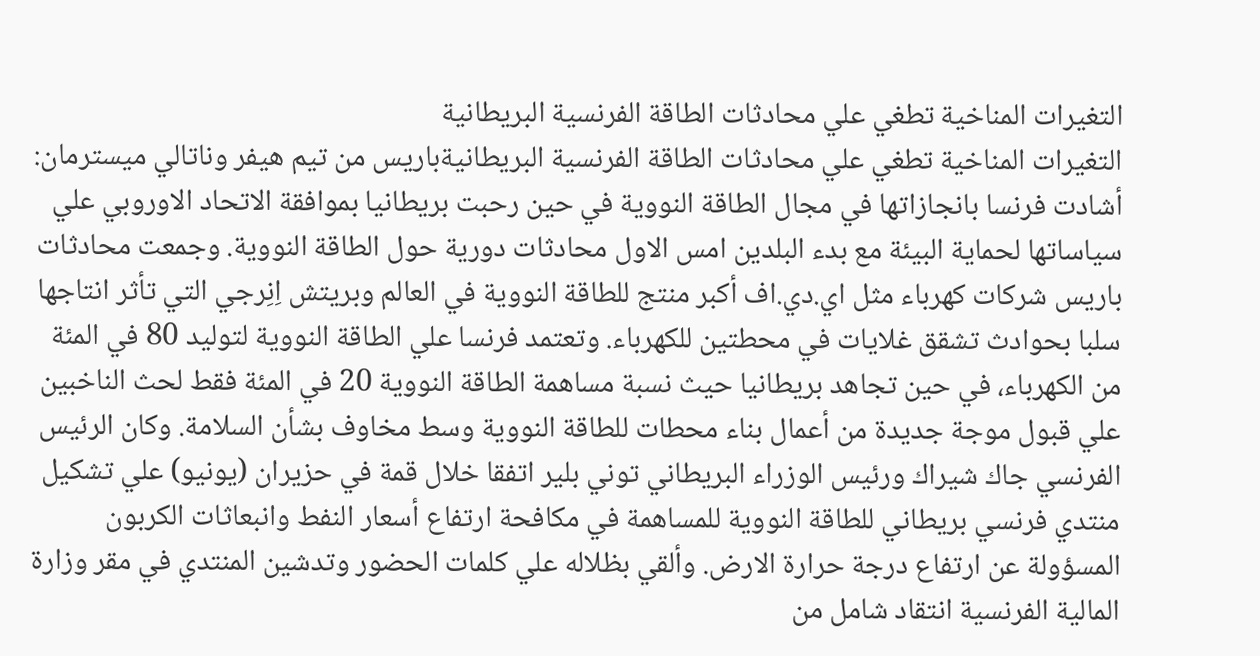التغيرات المناخية تطغي علي محادثات الطاقة الفرنسية البريطانية
التغيرات المناخية تطغي علي محادثات الطاقة الفرنسية البريطانيةباريس من تيم هيفر وناتالي ميسترمان: أشادت فرنسا بانجازاتها في مجال الطاقة النووية في حين رحبت بريطانيا بموافقة الاتحاد الاوروبي علي سياساتها لحماية البيئة مع بدء البلدين امس الاول محادثات دورية حول الطاقة النووية. وجمعت محادثات باريس شركات كهرباء مثل اي.دي.اف أكبر منتج للطاقة النووية في العالم وبريتش اِنِرجي التي تأثر انتاجها سلبا بحوادث تشقق غلايات في محطتين للكهرباء. وتعتمد فرنسا علي الطاقة النووية لتوليد 80 في المئة من الكهرباء، في حين تجاهد بريطانيا حيث نسبة مساهمة الطاقة النووية 20 في المئة فقط لحث الناخبين علي قبول موجة جديدة من أعمال بناء محطات للطاقة النووية وسط مخاوف بشأن السلامة. وكان الرئيس الفرنسي جاك شيراك ورئيس الوزراء البريطاني توني بلير اتفقا خلال قمة في حزيران (يونيو) علي تشكيل منتدي فرنسي بريطاني للطاقة النووية للمساهمة في مكافحة ارتفاع أسعار النفط وانبعاثات الكربون المسؤولة عن ارتفاع درجة حرارة الارض. وألقي بظلاله علي كلمات الحضور وتدشين المنتدي في مقر وزارة المالية الفرنسية انتقاد شامل من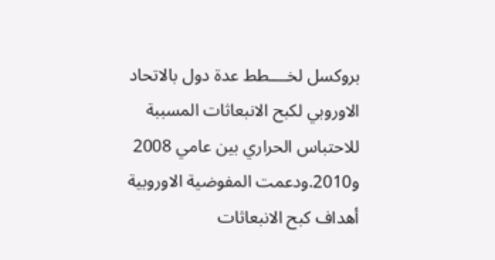بروكسل لخــــطط عدة دول بالاتحاد الاوروبي لكبح الانبعاثات المسببة للاحتباس الحراري بين عامي 2008 و2010.ودعمت المفوضية الاوروبية أهداف كبح الانبعاثات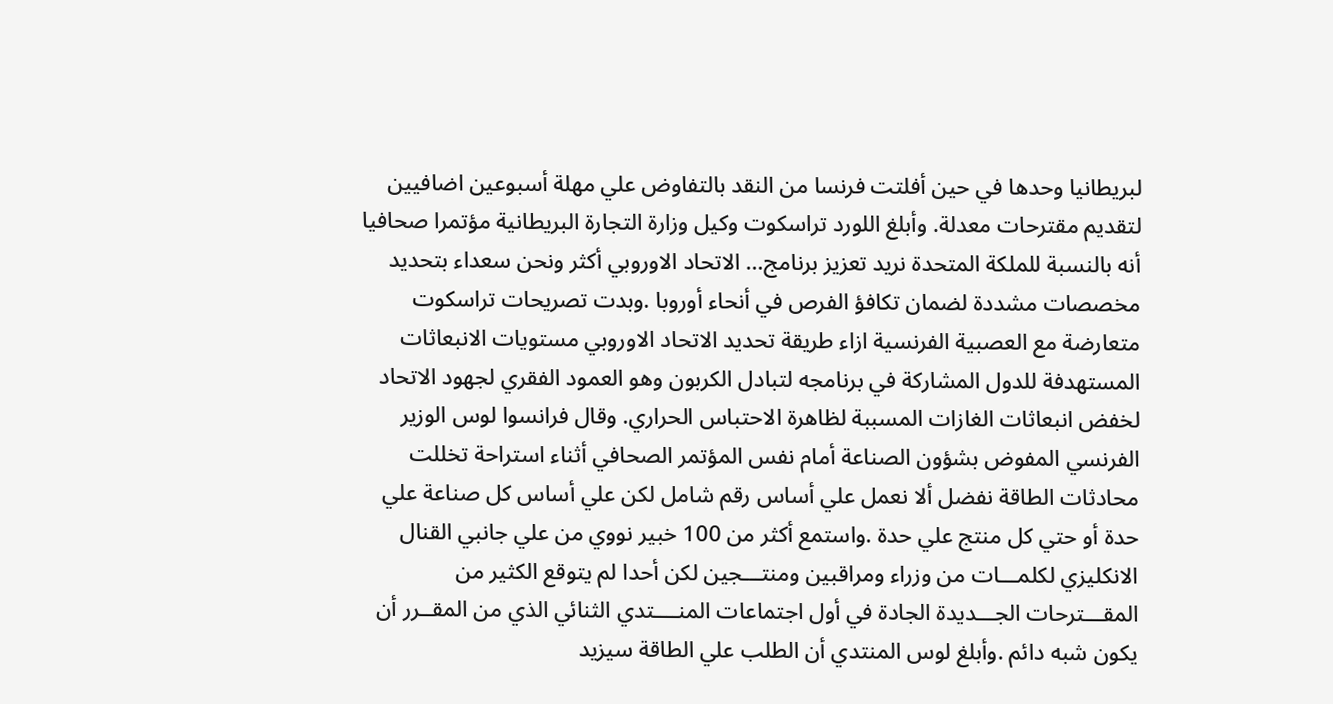لبريطانيا وحدها في حين أفلتت فرنسا من النقد بالتفاوض علي مهلة أسبوعين اضافيين لتقديم مقترحات معدلة. وأبلغ اللورد تراسكوت وكيل وزارة التجارة البريطانية مؤتمرا صحافيا أنه بالنسبة للملكة المتحدة نريد تعزيز برنامج… الاتحاد الاوروبي أكثر ونحن سعداء بتحديد مخصصات مشددة لضمان تكافؤ الفرص في أنحاء أوروبا .وبدت تصريحات تراسكوت متعارضة مع العصبية الفرنسية ازاء طريقة تحديد الاتحاد الاوروبي مستويات الانبعاثات المستهدفة للدول المشاركة في برنامجه لتبادل الكربون وهو العمود الفقري لجهود الاتحاد لخفض انبعاثات الغازات المسببة لظاهرة الاحتباس الحراري. وقال فرانسوا لوس الوزير الفرنسي المفوض بشؤون الصناعة أمام نفس المؤتمر الصحافي أثناء استراحة تخللت محادثات الطاقة نفضل ألا نعمل علي أساس رقم شامل لكن علي أساس كل صناعة علي حدة أو حتي كل منتج علي حدة .واستمع أكثر من 100 خبير نووي من علي جانبي القنال الانكليزي لكلمـــات من وزراء ومراقبين ومنتـــجين لكن أحدا لم يتوقع الكثير من المقـــترحات الجـــديدة الجادة في أول اجتماعات المنــــتدي الثنائي الذي من المقــرر أن يكون شبه دائم .وأبلغ لوس المنتدي أن الطلب علي الطاقة سيزيد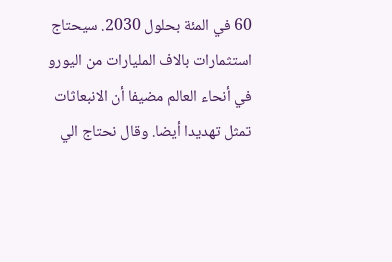60 في المئة بحلول 2030. سيحتاج استثمارات بالاف المليارات من اليورو في أنحاء العالم مضيفا أن الانبعاثات تمثل تهديدا أيضا. وقال نحتاج الي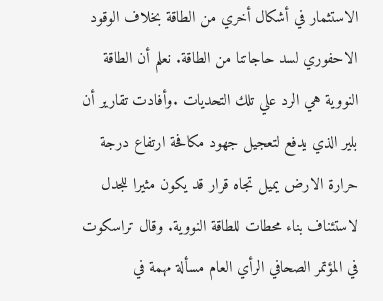الاستثمار في أشكال أخري من الطاقة بخلاف الوقود الاحفوري لسد حاجاتنا من الطاقة. نعلم أن الطاقة النووية هي الرد علي تلك التحديات .وأفادت تقارير أن بلير الذي يدفع لتعجيل جهود مكافحة ارتفاع درجة حرارة الارض يميل تجاه قرار قد يكون مثيرا للجدل لاستئناف بناء محطات للطاقة النووية. وقال تراسكوت في المؤتمر الصحافي الرأي العام مسألة مهمة في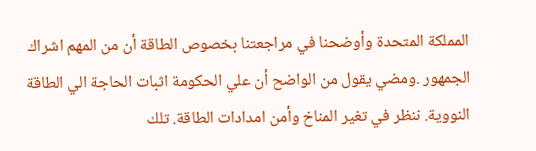المملكة المتحدة وأوضحنا في مراجعتنا بخصوص الطاقة أن من المهم اشراك الجمهور .ومضي يقول من الواضح أن علي الحكومة اثبات الحاجة الي الطاقة النووية. ننظر في تغير المناخ وأمن امدادات الطاقة. تلك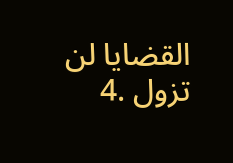القضايا لن تزول .4